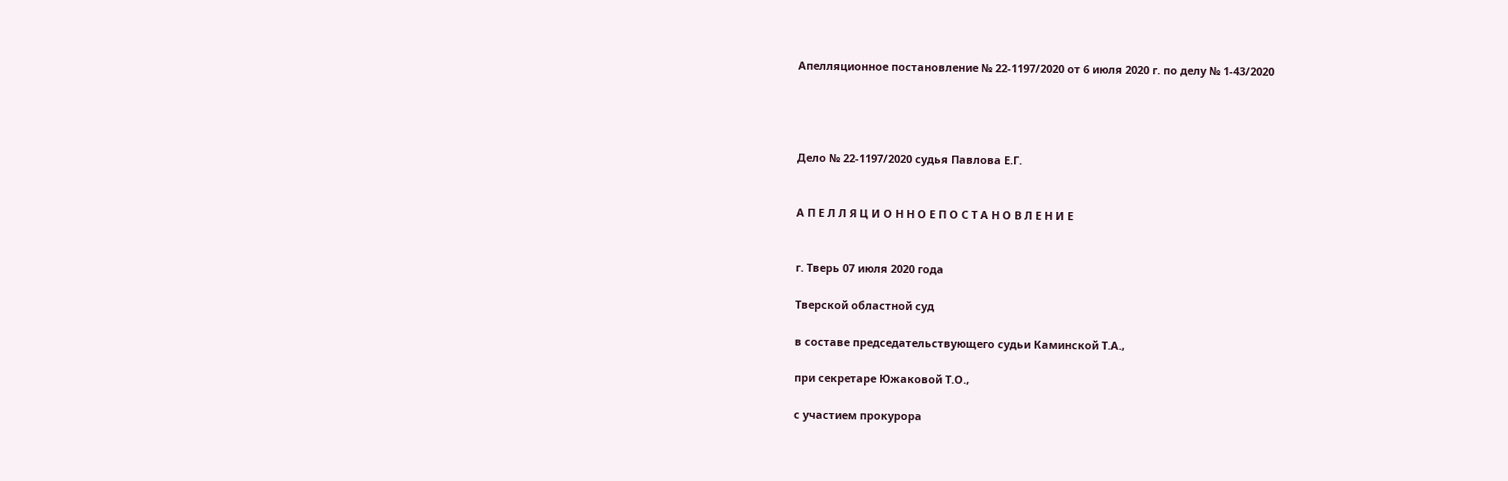Апелляционное постановление № 22-1197/2020 от 6 июля 2020 г. по делу № 1-43/2020




Дело № 22-1197/2020 судья Павлова Е.Г.


А П Е Л Л Я Ц И О Н Н О Е П О С Т А Н О В Л Е Н И Е


г. Тверь 07 июля 2020 года

Тверской областной суд

в составе председательствующего судьи Каминской Т.А.,

при секретаре Южаковой Т.О.,

с участием прокурора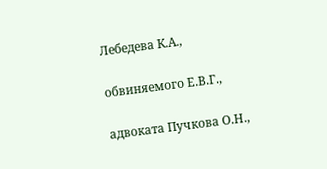Лебедева К.А.,

обвиняемого Е.В.Г.,

адвоката Пучкова О.Н.,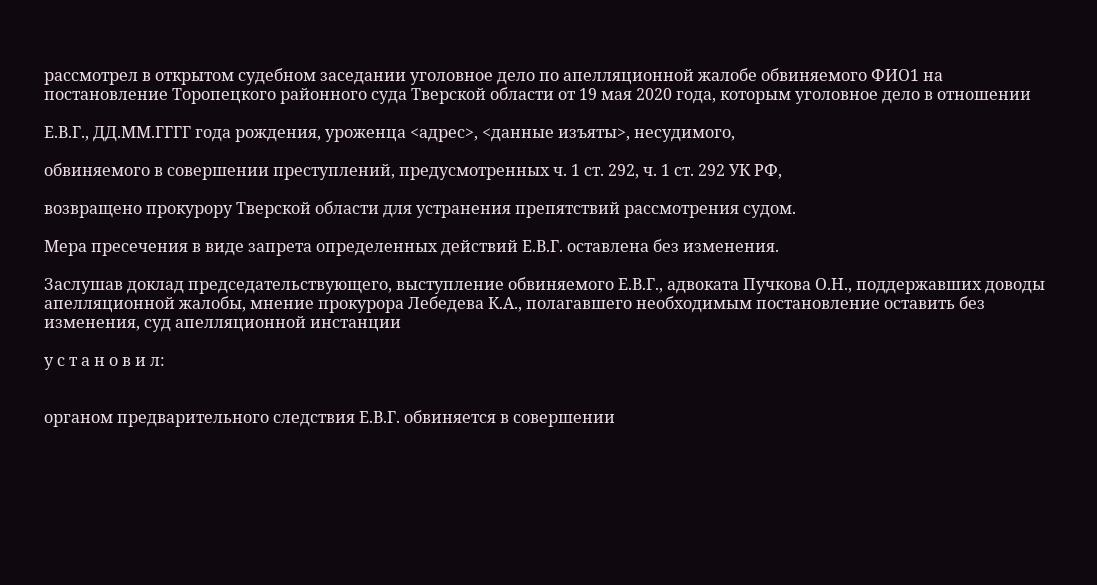рассмотрел в открытом судебном заседании уголовное дело по апелляционной жалобе обвиняемого ФИО1 на постановление Торопецкого районного суда Тверской области от 19 мая 2020 года, которым уголовное дело в отношении

Е.В.Г., ДД.ММ.ГГГГ года рождения, уроженца <адрес>, <данные изъяты>, несудимого,

обвиняемого в совершении преступлений, предусмотренных ч. 1 ст. 292, ч. 1 ст. 292 УК РФ,

возвращено прокурору Тверской области для устранения препятствий рассмотрения судом.

Мера пресечения в виде запрета определенных действий Е.В.Г. оставлена без изменения.

Заслушав доклад председательствующего, выступление обвиняемого Е.В.Г., адвоката Пучкова О.Н., поддержавших доводы апелляционной жалобы, мнение прокурора Лебедева К.А., полагавшего необходимым постановление оставить без изменения, суд апелляционной инстанции

у с т а н о в и л:


органом предварительного следствия Е.В.Г. обвиняется в совершении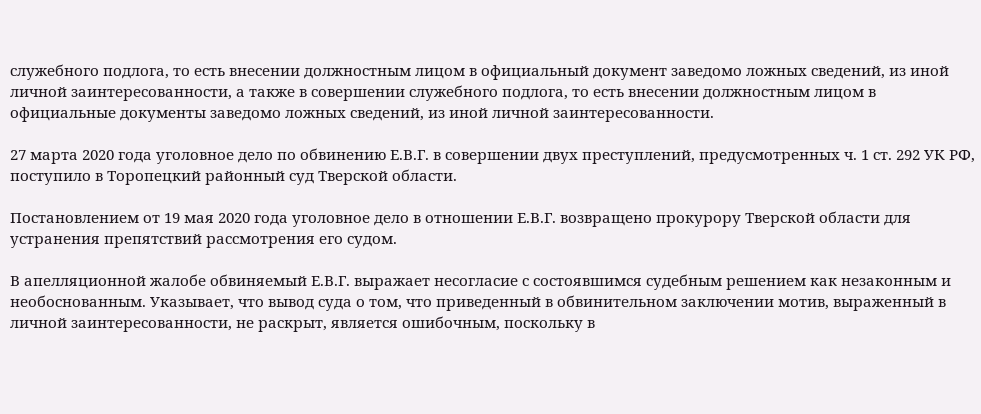служебного подлога, то есть внесении должностным лицом в официальный документ заведомо ложных сведений, из иной личной заинтересованности, а также в совершении служебного подлога, то есть внесении должностным лицом в официальные документы заведомо ложных сведений, из иной личной заинтересованности.

27 марта 2020 года уголовное дело по обвинению Е.В.Г. в совершении двух преступлений, предусмотренных ч. 1 ст. 292 УК РФ, поступило в Торопецкий районный суд Тверской области.

Постановлением от 19 мая 2020 года уголовное дело в отношении Е.В.Г. возвращено прокурору Тверской области для устранения препятствий рассмотрения его судом.

В апелляционной жалобе обвиняемый Е.В.Г. выражает несогласие с состоявшимся судебным решением как незаконным и необоснованным. Указывает, что вывод суда о том, что приведенный в обвинительном заключении мотив, выраженный в личной заинтересованности, не раскрыт, является ошибочным, поскольку в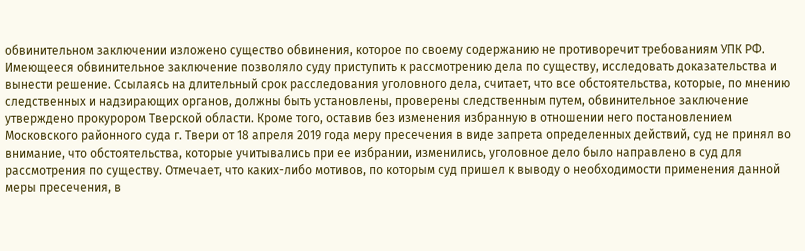обвинительном заключении изложено существо обвинения, которое по своему содержанию не противоречит требованиям УПК РФ. Имеющееся обвинительное заключение позволяло суду приступить к рассмотрению дела по существу, исследовать доказательства и вынести решение. Ссылаясь на длительный срок расследования уголовного дела, считает, что все обстоятельства, которые, по мнению следственных и надзирающих органов, должны быть установлены, проверены следственным путем, обвинительное заключение утверждено прокурором Тверской области. Кроме того, оставив без изменения избранную в отношении него постановлением Московского районного суда г. Твери от 18 апреля 2019 года меру пресечения в виде запрета определенных действий, суд не принял во внимание, что обстоятельства, которые учитывались при ее избрании, изменились, уголовное дело было направлено в суд для рассмотрения по существу. Отмечает, что каких-либо мотивов, по которым суд пришел к выводу о необходимости применения данной меры пресечения, в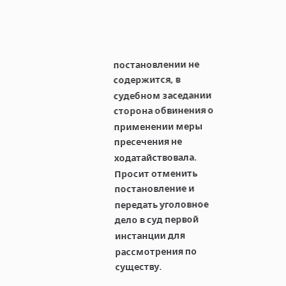постановлении не содержится, в судебном заседании сторона обвинения о применении меры пресечения не ходатайствовала. Просит отменить постановление и передать уголовное дело в суд первой инстанции для рассмотрения по существу.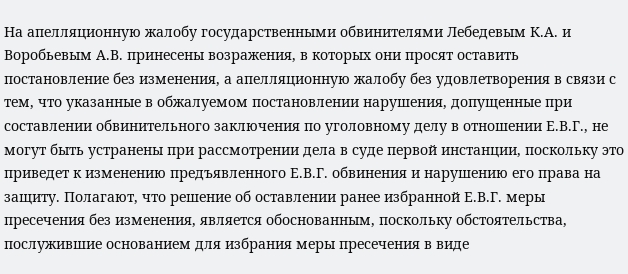На апелляционную жалобу государственными обвинителями Лебедевым К.А. и Воробьевым А.В. принесены возражения, в которых они просят оставить постановление без изменения, а апелляционную жалобу без удовлетворения в связи с тем, что указанные в обжалуемом постановлении нарушения, допущенные при составлении обвинительного заключения по уголовному делу в отношении Е.В.Г., не могут быть устранены при рассмотрении дела в суде первой инстанции, поскольку это приведет к изменению предъявленного Е.В.Г. обвинения и нарушению его права на защиту. Полагают, что решение об оставлении ранее избранной Е.В.Г. меры пресечения без изменения, является обоснованным, поскольку обстоятельства, послужившие основанием для избрания меры пресечения в виде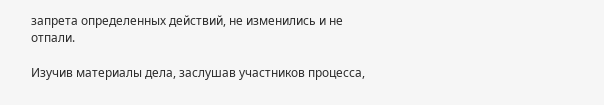запрета определенных действий, не изменились и не отпали.

Изучив материалы дела, заслушав участников процесса,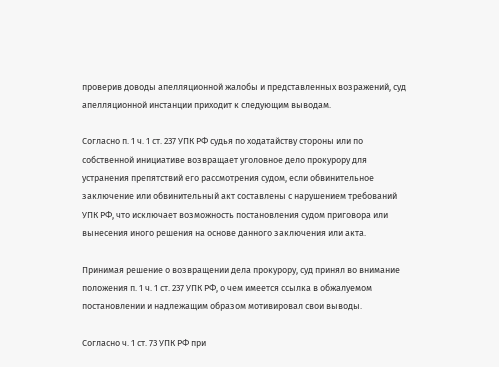проверив доводы апелляционной жалобы и представленных возражений, суд апелляционной инстанции приходит к следующим выводам.

Согласно п. 1 ч. 1 ст. 237 УПК РФ судья по ходатайству стороны или по собственной инициативе возвращает уголовное дело прокурору для устранения препятствий его рассмотрения судом, если обвинительное заключение или обвинительный акт составлены с нарушением требований УПК РФ, что исключает возможность постановления судом приговора или вынесения иного решения на основе данного заключения или акта.

Принимая решение о возвращении дела прокурору, суд принял во внимание положения п. 1 ч. 1 ст. 237 УПК РФ, о чем имеется ссылка в обжалуемом постановлении и надлежащим образом мотивировал свои выводы.

Согласно ч. 1 ст. 73 УПК РФ при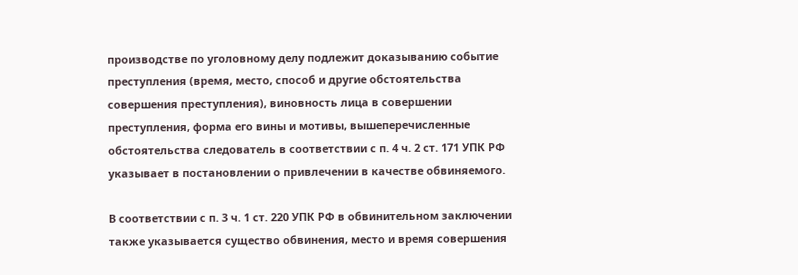производстве по уголовному делу подлежит доказыванию событие преступления (время, место, способ и другие обстоятельства совершения преступления), виновность лица в совершении преступления, форма его вины и мотивы, вышеперечисленные обстоятельства следователь в соответствии с п. 4 ч. 2 ст. 171 УПК РФ указывает в постановлении о привлечении в качестве обвиняемого.

В соответствии с п. 3 ч. 1 ст. 220 УПК РФ в обвинительном заключении также указывается существо обвинения, место и время совершения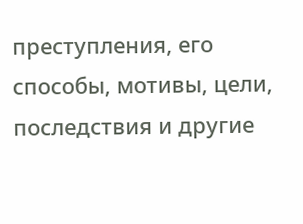преступления, его способы, мотивы, цели, последствия и другие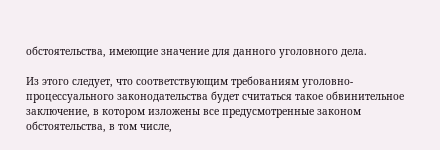обстоятельства, имеющие значение для данного уголовного дела.

Из этого следует, что соответствующим требованиям уголовно-процессуального законодательства будет считаться такое обвинительное заключение, в котором изложены все предусмотренные законом обстоятельства, в том числе,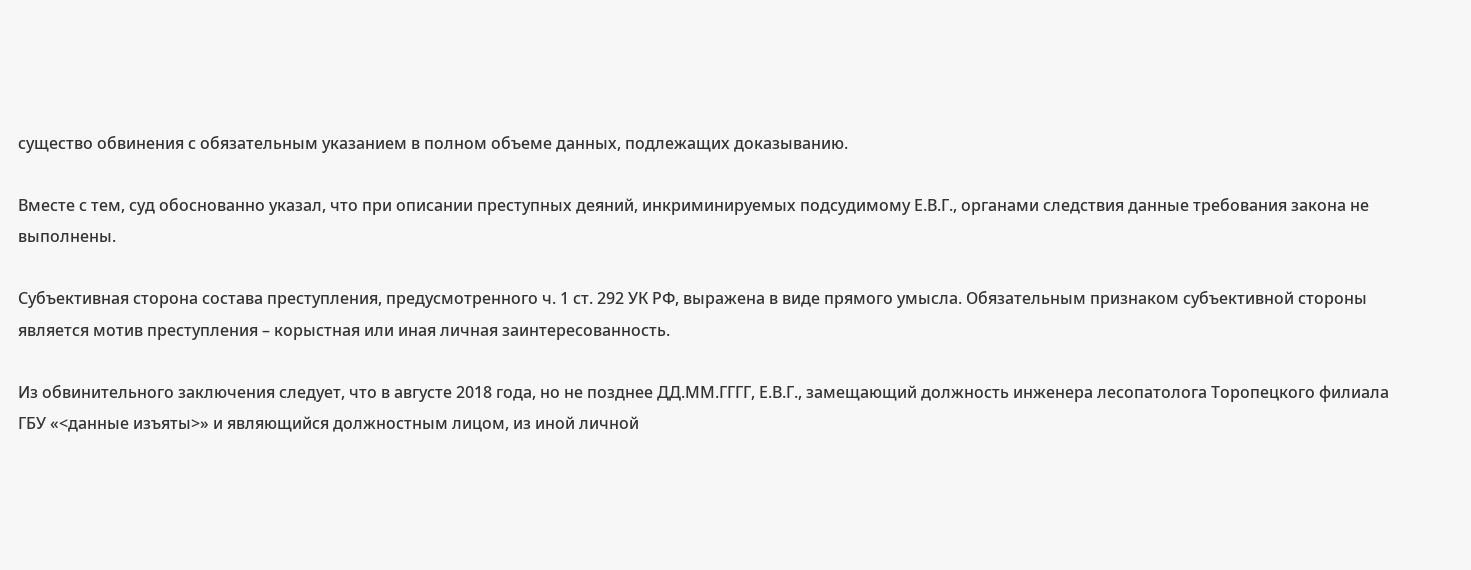существо обвинения с обязательным указанием в полном объеме данных, подлежащих доказыванию.

Вместе с тем, суд обоснованно указал, что при описании преступных деяний, инкриминируемых подсудимому Е.В.Г., органами следствия данные требования закона не выполнены.

Субъективная сторона состава преступления, предусмотренного ч. 1 ст. 292 УК РФ, выражена в виде прямого умысла. Обязательным признаком субъективной стороны является мотив преступления – корыстная или иная личная заинтересованность.

Из обвинительного заключения следует, что в августе 2018 года, но не позднее ДД.ММ.ГГГГ, Е.В.Г., замещающий должность инженера лесопатолога Торопецкого филиала ГБУ «<данные изъяты>» и являющийся должностным лицом, из иной личной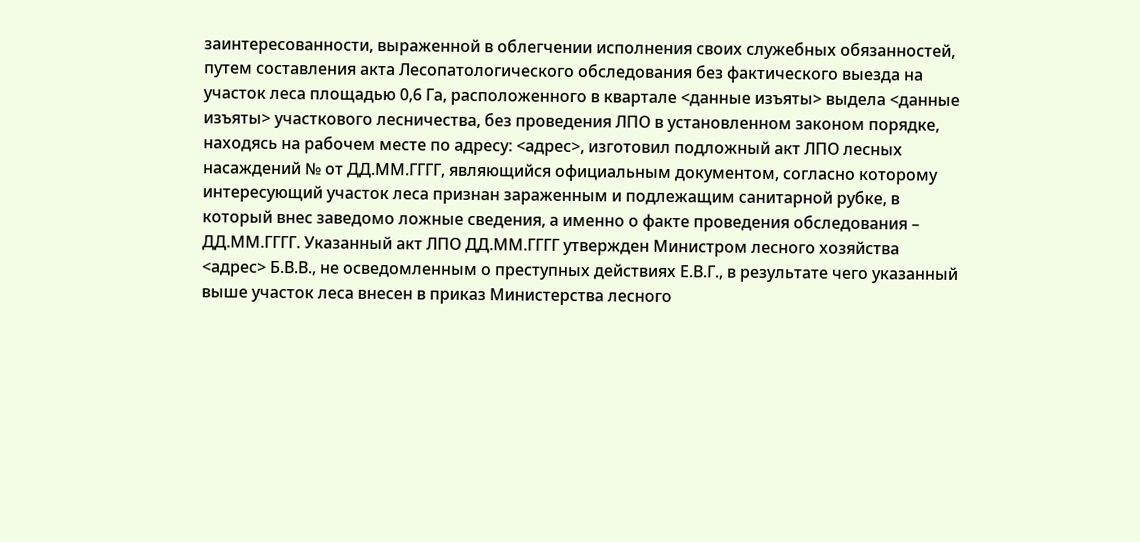заинтересованности, выраженной в облегчении исполнения своих служебных обязанностей, путем составления акта Лесопатологического обследования без фактического выезда на участок леса площадью 0,6 Га, расположенного в квартале <данные изъяты> выдела <данные изъяты> участкового лесничества, без проведения ЛПО в установленном законом порядке, находясь на рабочем месте по адресу: <адрес>, изготовил подложный акт ЛПО лесных насаждений № от ДД.ММ.ГГГГ, являющийся официальным документом, согласно которому интересующий участок леса признан зараженным и подлежащим санитарной рубке, в который внес заведомо ложные сведения, а именно о факте проведения обследования – ДД.ММ.ГГГГ. Указанный акт ЛПО ДД.ММ.ГГГГ утвержден Министром лесного хозяйства <адрес> Б.В.В., не осведомленным о преступных действиях Е.В.Г., в результате чего указанный выше участок леса внесен в приказ Министерства лесного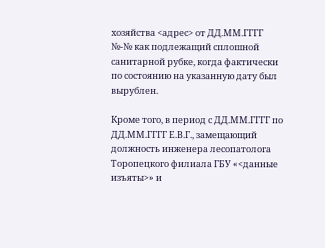хозяйства <адрес> от ДД.ММ.ГГГГ №-№ как подлежащий сплошной санитарной рубке, когда фактически по состоянию на указанную дату был вырублен.

Кроме того, в период с ДД.ММ.ГГГГ по ДД.ММ.ГГГГ Е.В.Г., замещающий должность инженера лесопатолога Торопецкого филиала ГБУ «<данные изъяты>» и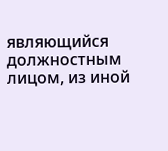являющийся должностным лицом, из иной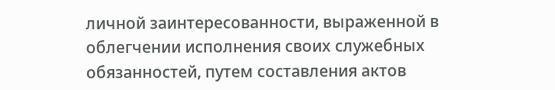личной заинтересованности, выраженной в облегчении исполнения своих служебных обязанностей, путем составления актов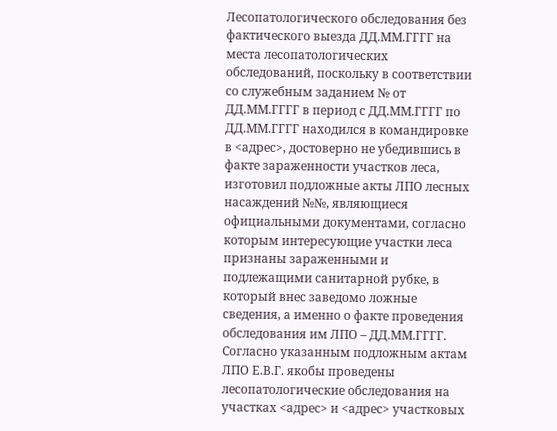Лесопатологического обследования без фактического выезда ДД.ММ.ГГГГ на места лесопатологических обследований, поскольку в соответствии со служебным заданием № от ДД.ММ.ГГГГ в период с ДД.ММ.ГГГГ по ДД.ММ.ГГГГ находился в командировке в <адрес>, достоверно не убедившись в факте зараженности участков леса, изготовил подложные акты ЛПО лесных насаждений №№, являющиеся официальными документами, согласно которым интересующие участки леса признаны зараженными и подлежащими санитарной рубке, в который внес заведомо ложные сведения, а именно о факте проведения обследования им ЛПО – ДД.ММ.ГГГГ. Согласно указанным подложным актам ЛПО Е.В.Г. якобы проведены лесопатологические обследования на участках <адрес> и <адрес> участковых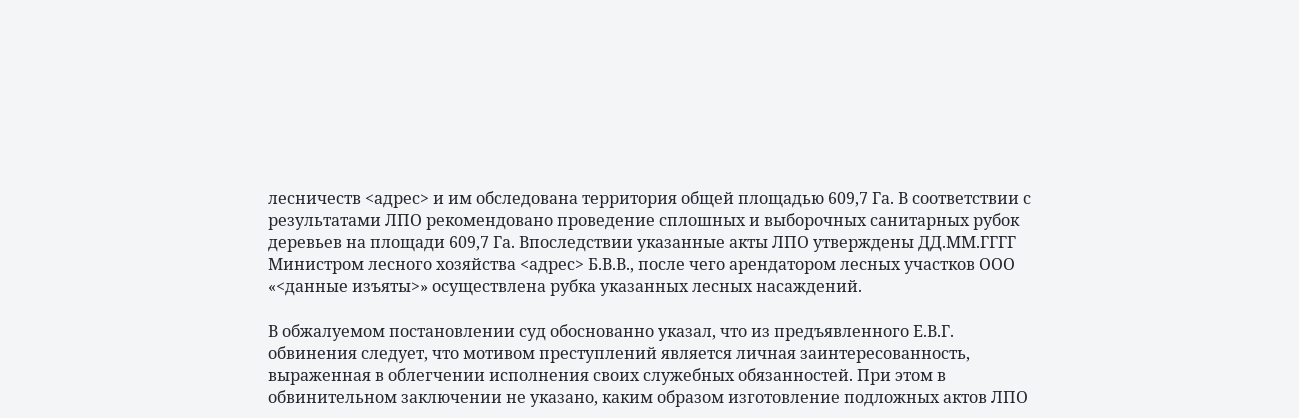лесничеств <адрес> и им обследована территория общей площадью 609,7 Га. В соответствии с результатами ЛПО рекомендовано проведение сплошных и выборочных санитарных рубок деревьев на площади 609,7 Га. Впоследствии указанные акты ЛПО утверждены ДД.ММ.ГГГГ Министром лесного хозяйства <адрес> Б.В.В., после чего арендатором лесных участков ООО «<данные изъяты>» осуществлена рубка указанных лесных насаждений.

В обжалуемом постановлении суд обоснованно указал, что из предъявленного Е.В.Г. обвинения следует, что мотивом преступлений является личная заинтересованность, выраженная в облегчении исполнения своих служебных обязанностей. При этом в обвинительном заключении не указано, каким образом изготовление подложных актов ЛПО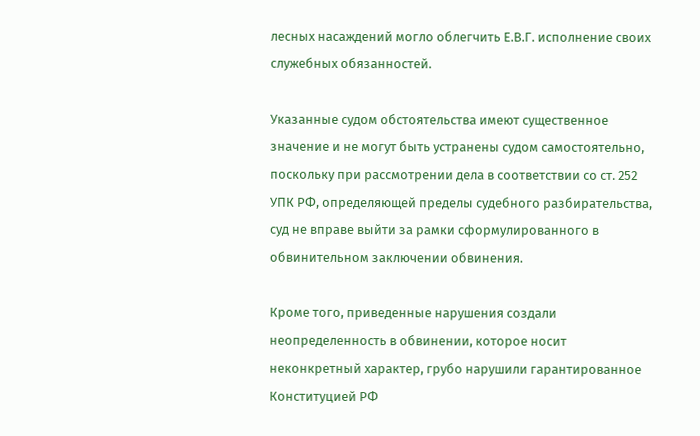лесных насаждений могло облегчить Е.В.Г. исполнение своих служебных обязанностей.

Указанные судом обстоятельства имеют существенное значение и не могут быть устранены судом самостоятельно, поскольку при рассмотрении дела в соответствии со ст. 252 УПК РФ, определяющей пределы судебного разбирательства, суд не вправе выйти за рамки сформулированного в обвинительном заключении обвинения.

Кроме того, приведенные нарушения создали неопределенность в обвинении, которое носит неконкретный характер, грубо нарушили гарантированное Конституцией РФ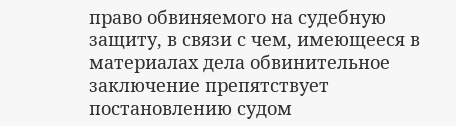право обвиняемого на судебную защиту, в связи с чем, имеющееся в материалах дела обвинительное заключение препятствует постановлению судом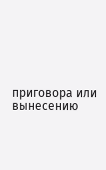приговора или вынесению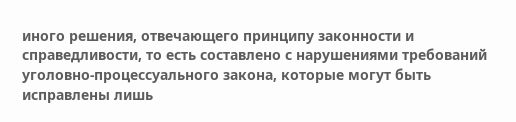иного решения, отвечающего принципу законности и справедливости, то есть составлено с нарушениями требований уголовно-процессуального закона, которые могут быть исправлены лишь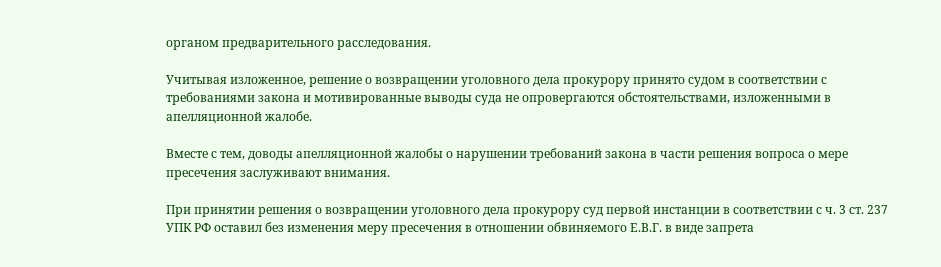органом предварительного расследования.

Учитывая изложенное, решение о возвращении уголовного дела прокурору принято судом в соответствии с требованиями закона и мотивированные выводы суда не опровергаются обстоятельствами, изложенными в апелляционной жалобе.

Вместе с тем, доводы апелляционной жалобы о нарушении требований закона в части решения вопроса о мере пресечения заслуживают внимания.

При принятии решения о возвращении уголовного дела прокурору суд первой инстанции в соответствии с ч. 3 ст. 237 УПК РФ оставил без изменения меру пресечения в отношении обвиняемого Е.В.Г. в виде запрета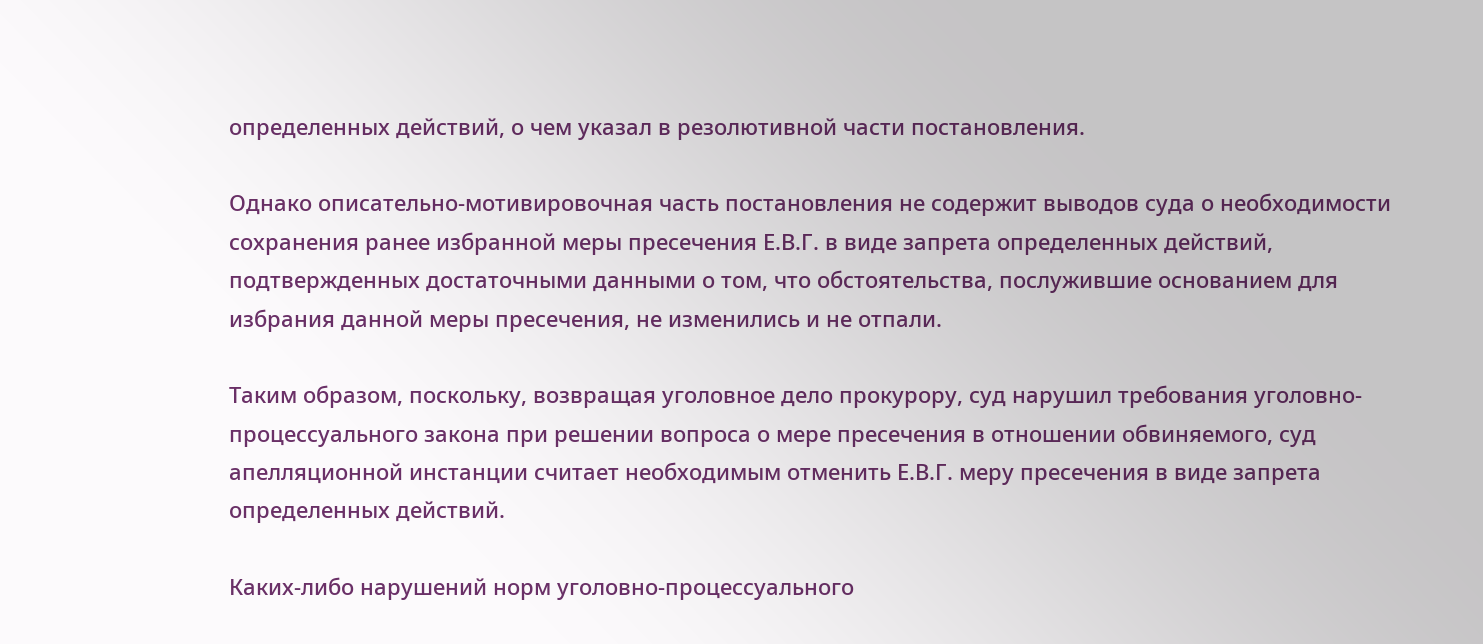определенных действий, о чем указал в резолютивной части постановления.

Однако описательно-мотивировочная часть постановления не содержит выводов суда о необходимости сохранения ранее избранной меры пресечения Е.В.Г. в виде запрета определенных действий, подтвержденных достаточными данными о том, что обстоятельства, послужившие основанием для избрания данной меры пресечения, не изменились и не отпали.

Таким образом, поскольку, возвращая уголовное дело прокурору, суд нарушил требования уголовно-процессуального закона при решении вопроса о мере пресечения в отношении обвиняемого, суд апелляционной инстанции считает необходимым отменить Е.В.Г. меру пресечения в виде запрета определенных действий.

Каких-либо нарушений норм уголовно-процессуального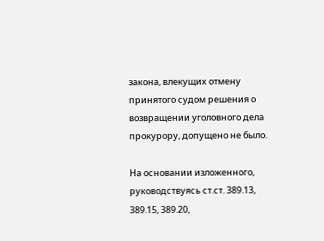закона, влекущих отмену принятого судом решения о возвращении уголовного дела прокурору, допущено не было.

На основании изложенного, руководствуясь ст.ст. 389.13, 389.15, 389.20,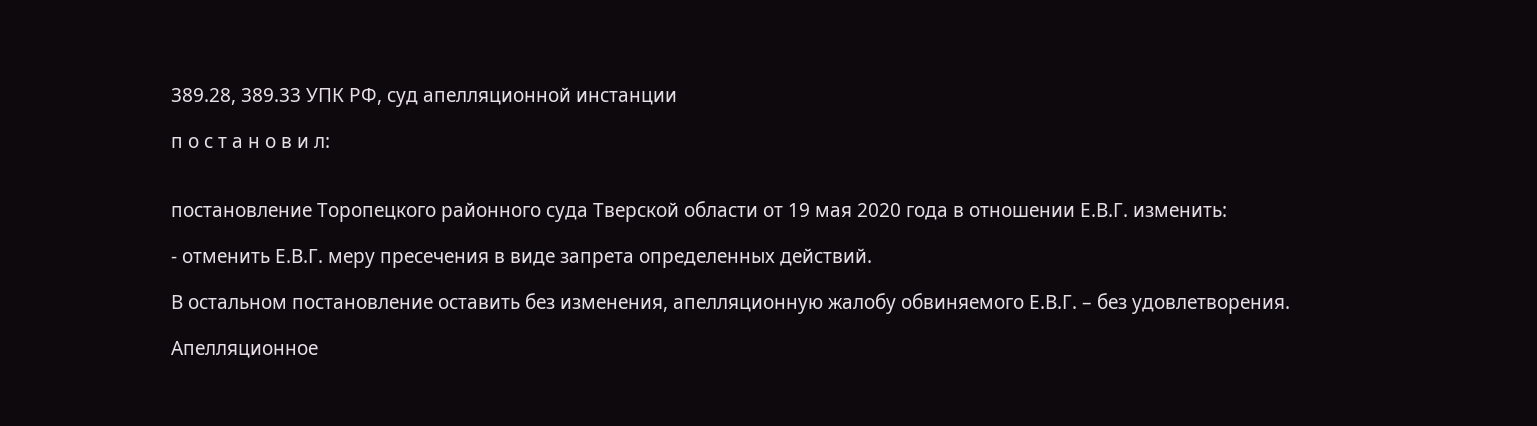389.28, 389.33 УПК РФ, суд апелляционной инстанции

п о с т а н о в и л:


постановление Торопецкого районного суда Тверской области от 19 мая 2020 года в отношении Е.В.Г. изменить:

- отменить Е.В.Г. меру пресечения в виде запрета определенных действий.

В остальном постановление оставить без изменения, апелляционную жалобу обвиняемого Е.В.Г. – без удовлетворения.

Апелляционное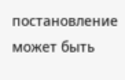постановление может быть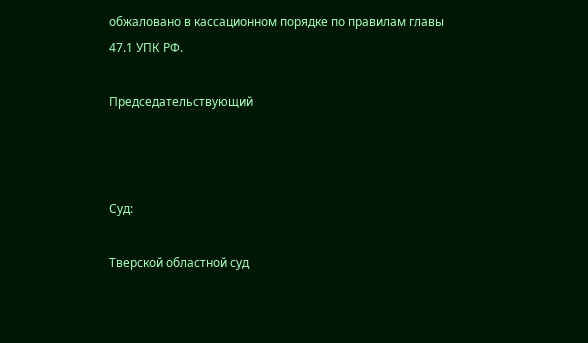обжаловано в кассационном порядке по правилам главы 47.1 УПК РФ.

Председательствующий



Суд:

Тверской областной суд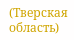(Тверская область)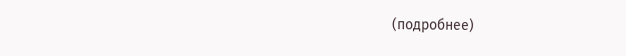(подробнее)